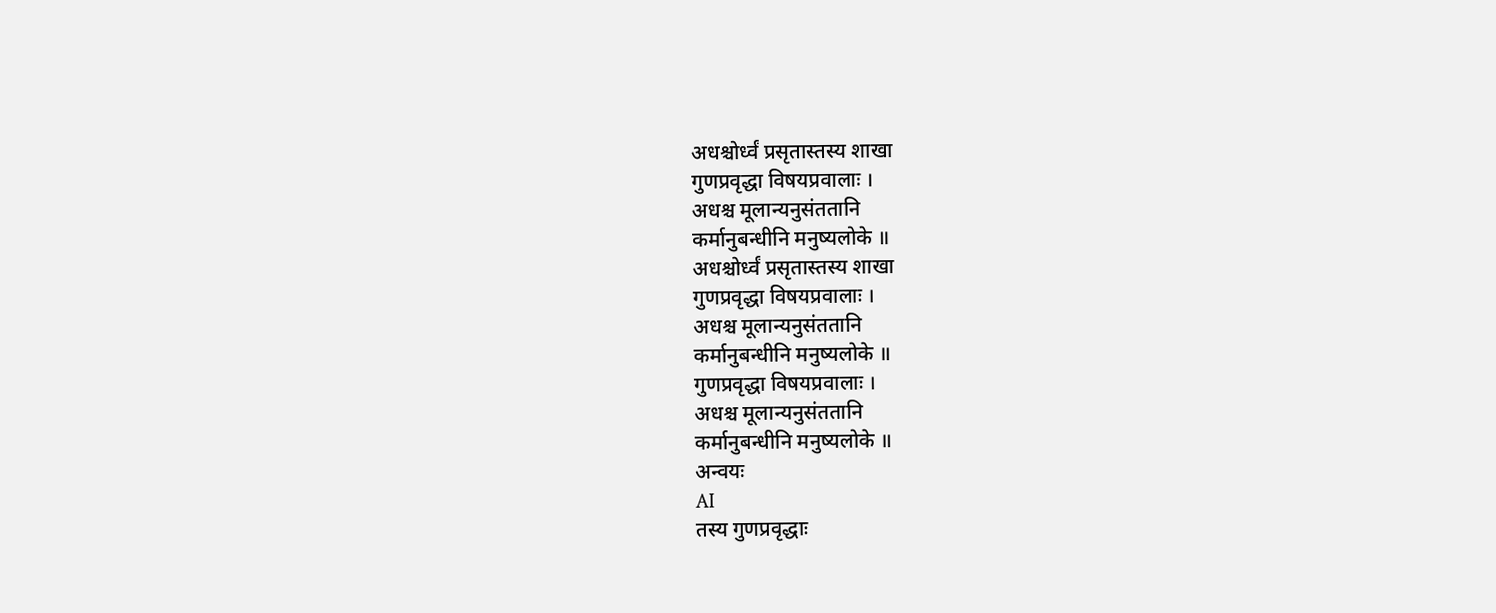अधश्चोर्ध्वं प्रसृतास्तस्य शाखा
गुणप्रवृद्धा विषयप्रवालाः ।
अधश्च मूलान्यनुसंततानि
कर्मानुबन्धीनि मनुष्यलोके ॥
अधश्चोर्ध्वं प्रसृतास्तस्य शाखा
गुणप्रवृद्धा विषयप्रवालाः ।
अधश्च मूलान्यनुसंततानि
कर्मानुबन्धीनि मनुष्यलोके ॥
गुणप्रवृद्धा विषयप्रवालाः ।
अधश्च मूलान्यनुसंततानि
कर्मानुबन्धीनि मनुष्यलोके ॥
अन्वयः
AI
तस्य गुणप्रवृद्धाः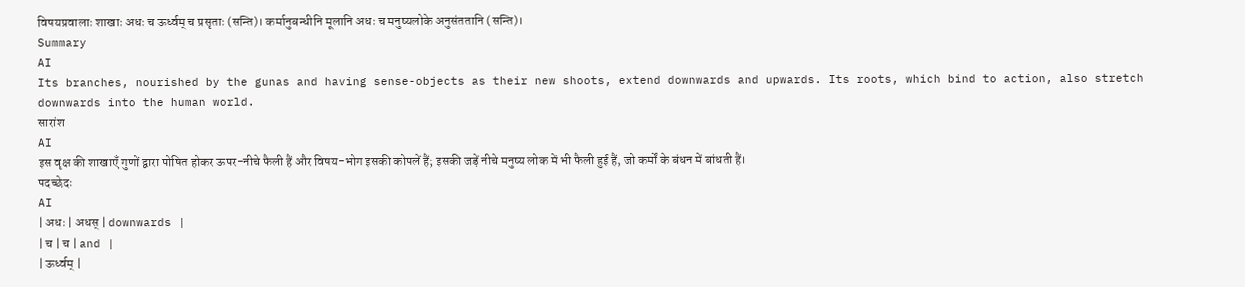विषयप्रवालाः शाखाः अधः च ऊर्ध्वम् च प्रसृताः (सन्ति)। कर्मानुबन्धीनि मूलानि अधः च मनुष्यलोके अनुसंततानि (सन्ति)।
Summary
AI
Its branches, nourished by the gunas and having sense-objects as their new shoots, extend downwards and upwards. Its roots, which bind to action, also stretch downwards into the human world.
सारांश
AI
इस वृक्ष की शाखाएँ गुणों द्वारा पोषित होकर ऊपर-नीचे फैली हैं और विषय-भोग इसकी कोपलें हैं; इसकी जड़ें नीचे मनुष्य लोक में भी फैली हुई हैं, जो कर्मों के बंधन में बांधती हैं।
पदच्छेदः
AI
| अधः | अधस् | downwards |
| च | च | and |
| ऊर्ध्वम् |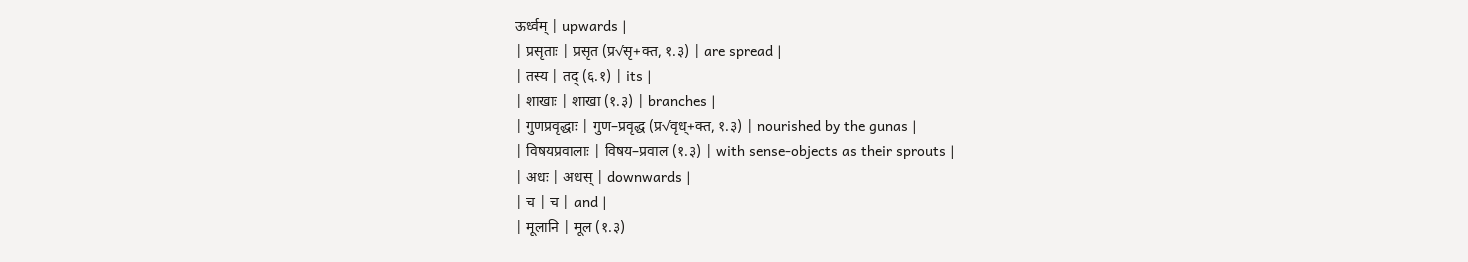ऊर्ध्वम् | upwards |
| प्रसृताः | प्रसृत (प्र√सृ+क्त, १.३) | are spread |
| तस्य | तद् (६.१) | its |
| शाखाः | शाखा (१.३) | branches |
| गुणप्रवृद्धाः | गुण–प्रवृद्ध (प्र√वृध्+क्त, १.३) | nourished by the gunas |
| विषयप्रवालाः | विषय–प्रवाल (१.३) | with sense-objects as their sprouts |
| अधः | अधस् | downwards |
| च | च | and |
| मूलानि | मूल (१.३)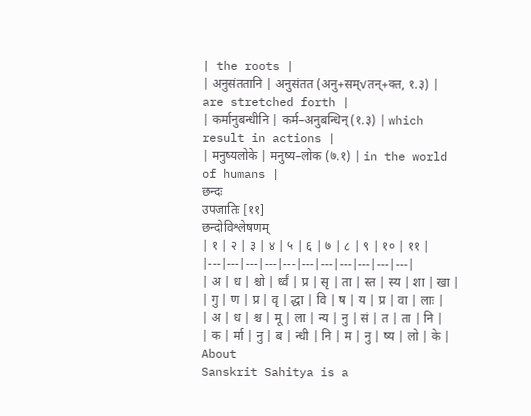| the roots |
| अनुसंततानि | अनुसंतत (अनु+सम्√तन्+क्त, १.३) | are stretched forth |
| कर्मानुबन्धीनि | कर्म–अनुबन्धिन् (१.३) | which result in actions |
| मनुष्यलोके | मनुष्य–लोक (७.१) | in the world of humans |
छन्दः
उपजातिः [११]
छन्दोविश्लेषणम्
| १ | २ | ३ | ४ | ५ | ६ | ७ | ८ | ९ | १० | ११ |
|---|---|---|---|---|---|---|---|---|---|---|
| अ | ध | श्चो | र्ध्वं | प्र | सृ | ता | स्त | स्य | शा | खा |
| गु | ण | प्र | वृ | द्धा | वि | ष | य | प्र | वा | लाः |
| अ | ध | श्च | मू | ला | न्य | नु | सं | त | ता | नि |
| क | र्मा | नु | ब | न्धी | नि | म | नु | ष्य | लो | के |
About
Sanskrit Sahitya is a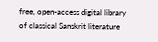free, open-access digital library of classical Sanskrit literature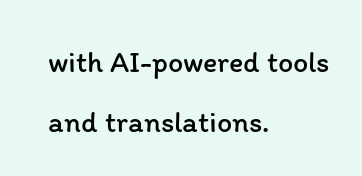with AI-powered tools and translations.